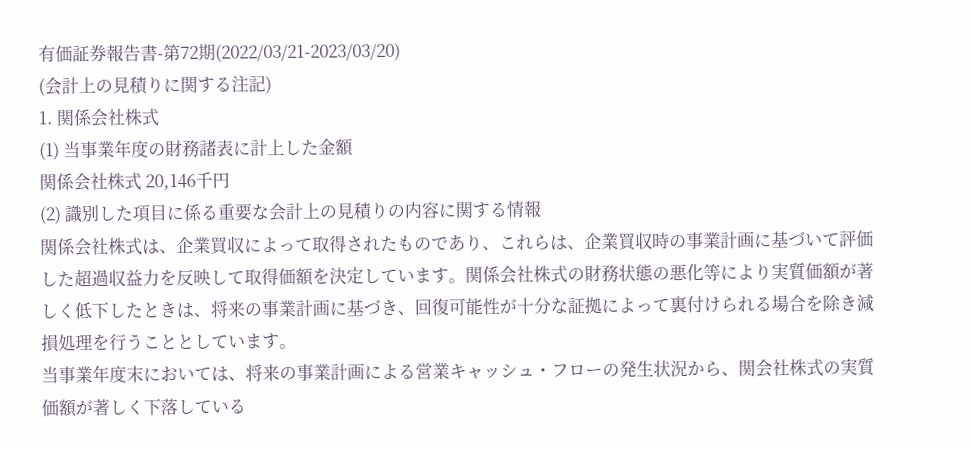有価証券報告書-第72期(2022/03/21-2023/03/20)
(会計上の見積りに関する注記)
1. 関係会社株式
(1) 当事業年度の財務諸表に計上した金額
関係会社株式 20,146千円
(2) 識別した項目に係る重要な会計上の見積りの内容に関する情報
関係会社株式は、企業買収によって取得されたものであり、これらは、企業買収時の事業計画に基づいて評価した超過収益力を反映して取得価額を決定しています。関係会社株式の財務状態の悪化等により実質価額が著しく低下したときは、将来の事業計画に基づき、回復可能性が十分な証拠によって裏付けられる場合を除き減損処理を行うこととしています。
当事業年度末においては、将来の事業計画による営業キャッシュ・フローの発生状況から、関会社株式の実質価額が著しく下落している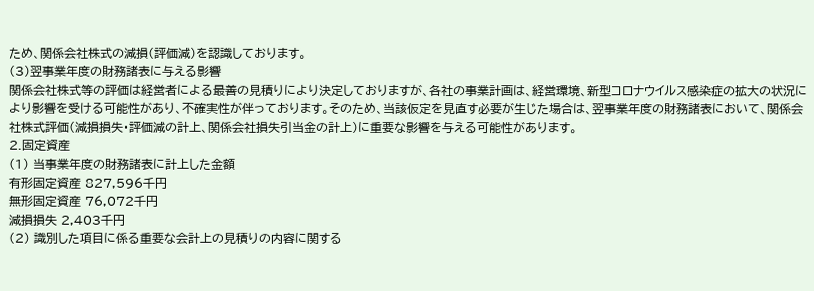ため、関係会社株式の減損(評価減)を認識しております。
(3)翌事業年度の財務諸表に与える影響
関係会社株式等の評価は経営者による最善の見積りにより決定しておりますが、各社の事業計画は、経営環境、新型コロナウイルス感染症の拡大の状況により影響を受ける可能性があり、不確実性が伴っております。そのため、当該仮定を見直す必要が生じた場合は、翌事業年度の財務諸表において、関係会社株式評価(減損損失・評価減の計上、関係会社損失引当金の計上)に重要な影響を与える可能性があります。
2.固定資産
(1) 当事業年度の財務諸表に計上した金額
有形固定資産 827,596千円
無形固定資産 76,072千円
減損損失 2,403千円
(2) 識別した項目に係る重要な会計上の見積りの内容に関する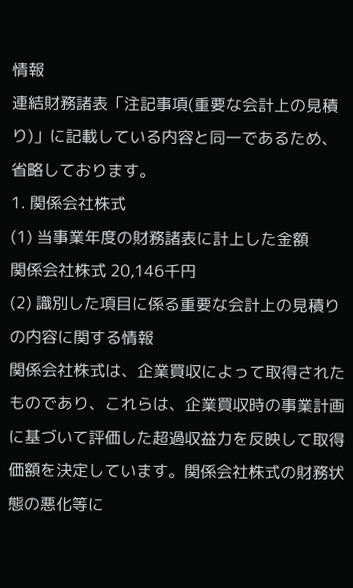情報
連結財務諸表「注記事項(重要な会計上の見積り)」に記載している内容と同一であるため、省略しております。
1. 関係会社株式
(1) 当事業年度の財務諸表に計上した金額
関係会社株式 20,146千円
(2) 識別した項目に係る重要な会計上の見積りの内容に関する情報
関係会社株式は、企業買収によって取得されたものであり、これらは、企業買収時の事業計画に基づいて評価した超過収益力を反映して取得価額を決定しています。関係会社株式の財務状態の悪化等に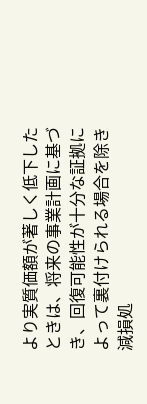より実質価額が著しく低下したときは、将来の事業計画に基づき、回復可能性が十分な証拠によって裏付けられる場合を除き減損処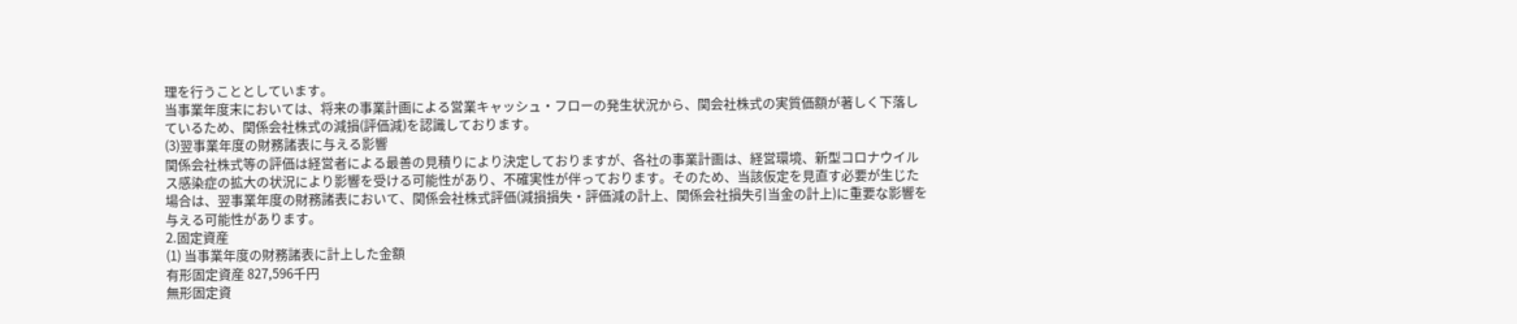理を行うこととしています。
当事業年度末においては、将来の事業計画による営業キャッシュ・フローの発生状況から、関会社株式の実質価額が著しく下落しているため、関係会社株式の減損(評価減)を認識しております。
(3)翌事業年度の財務諸表に与える影響
関係会社株式等の評価は経営者による最善の見積りにより決定しておりますが、各社の事業計画は、経営環境、新型コロナウイルス感染症の拡大の状況により影響を受ける可能性があり、不確実性が伴っております。そのため、当該仮定を見直す必要が生じた場合は、翌事業年度の財務諸表において、関係会社株式評価(減損損失・評価減の計上、関係会社損失引当金の計上)に重要な影響を与える可能性があります。
2.固定資産
(1) 当事業年度の財務諸表に計上した金額
有形固定資産 827,596千円
無形固定資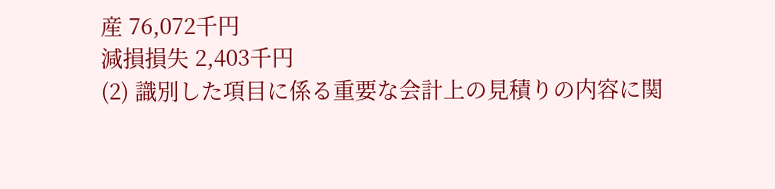産 76,072千円
減損損失 2,403千円
(2) 識別した項目に係る重要な会計上の見積りの内容に関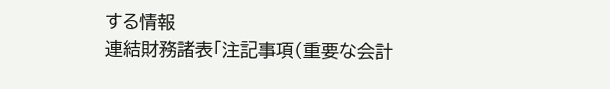する情報
連結財務諸表「注記事項(重要な会計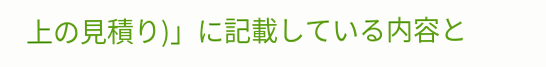上の見積り)」に記載している内容と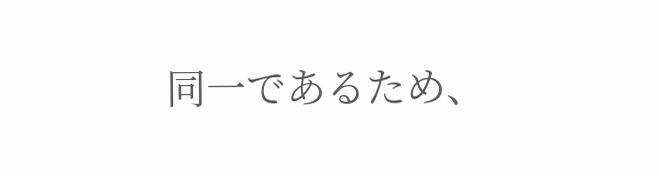同一であるため、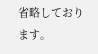省略しております。